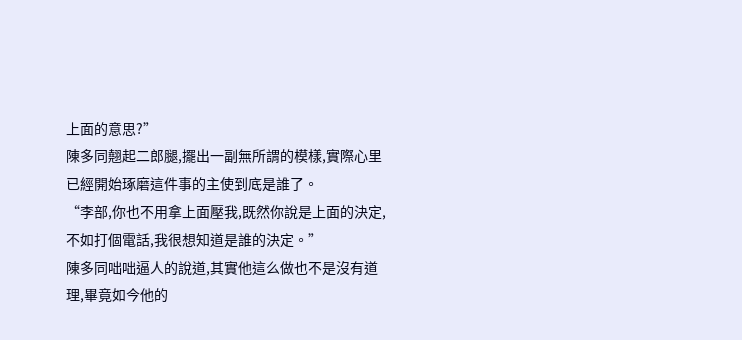上面的意思?”
陳多同翹起二郎腿,擺出一副無所謂的模樣,實際心里已經開始琢磨這件事的主使到底是誰了。
“李部,你也不用拿上面壓我,既然你說是上面的決定,不如打個電話,我很想知道是誰的決定。”
陳多同咄咄逼人的說道,其實他這么做也不是沒有道理,畢竟如今他的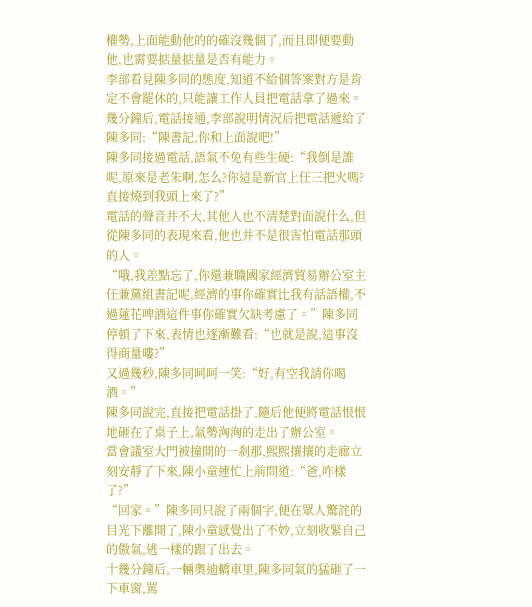權勢,上面能動他的的確沒幾個了,而且即便要動他,也需要掂量掂量是否有能力。
李部看見陳多同的態度,知道不給個答案對方是肯定不會罷休的,只能讓工作人員把電話拿了過來。
幾分鐘后,電話接通,李部說明情況后把電話遞給了陳多同:“陳書記,你和上面說吧!”
陳多同接過電話,語氣不免有些生硬:“我倒是誰呢,原來是老朱啊,怎么?你這是新官上任三把火嗎?直接燒到我頭上來了?”
電話的聲音并不大,其他人也不清楚對面說什么,但從陳多同的表現來看,他也并不是很害怕電話那頭的人。
“哦,我差點忘了,你還兼職國家經濟貿易辦公室主任兼黨組書記呢,經濟的事你確實比我有話語權,不過蓮花啤酒這件事你確實欠缺考慮了。”陳多同停頓了下來,表情也逐漸難看:“也就是說,這事沒得商量嘍?”
又過幾秒,陳多同呵呵一笑:“好,有空我請你喝酒。”
陳多同說完,直接把電話掛了,隨后他便將電話恨恨地砸在了桌子上,氣勢洶洶的走出了辦公室。
當會議室大門被撞開的一剎那,熙熙攘攘的走廊立刻安靜了下來,陳小童連忙上前問道:“爸,咋樣了?”
“回家。”陳多同只說了兩個字,便在眾人驚詫的目光下離開了,陳小童感覺出了不妙,立刻收緊自己的傲氣,逃一樣的跟了出去。
十幾分鐘后,一輛奧迪轎車里,陳多同氣的猛砸了一下車窗,罵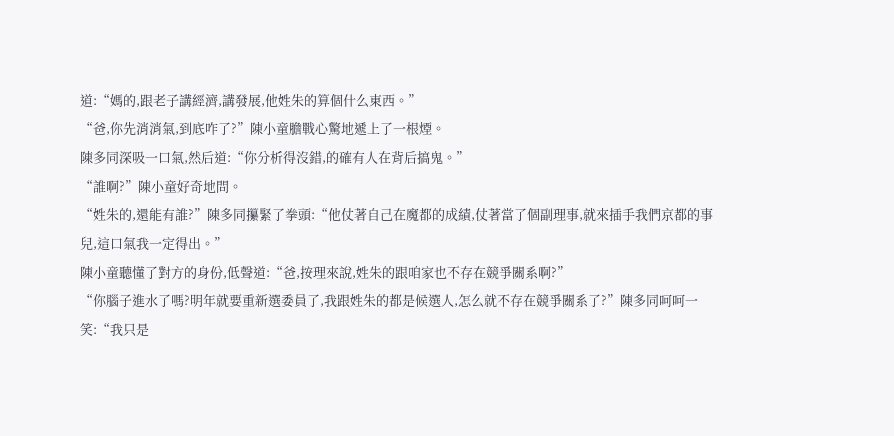道:“媽的,跟老子講經濟,講發展,他姓朱的算個什么東西。”
“爸,你先消消氣,到底咋了?”陳小童膽戰心驚地遞上了一根煙。
陳多同深吸一口氣,然后道:“你分析得沒錯,的確有人在背后搞鬼。”
“誰啊?”陳小童好奇地問。
“姓朱的,還能有誰?”陳多同攥緊了拳頭:“他仗著自己在魔都的成績,仗著當了個副理事,就來插手我們京都的事兒,這口氣我一定得出。”
陳小童聽懂了對方的身份,低聲道:“爸,按理來說,姓朱的跟咱家也不存在競爭關系啊?”
“你腦子進水了嗎?明年就要重新選委員了,我跟姓朱的都是候選人,怎么就不存在競爭關系了?”陳多同呵呵一笑:“我只是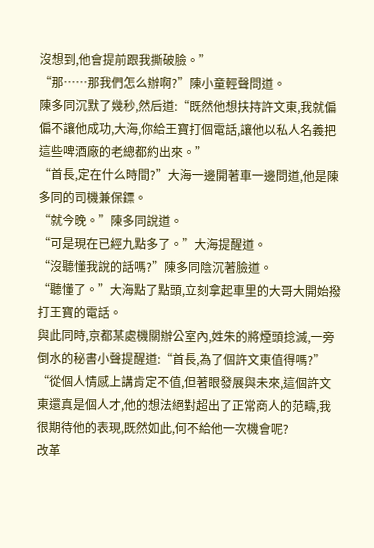沒想到,他會提前跟我撕破臉。”
“那……那我們怎么辦啊?”陳小童輕聲問道。
陳多同沉默了幾秒,然后道:“既然他想扶持許文東,我就偏偏不讓他成功,大海,你給王寶打個電話,讓他以私人名義把這些啤酒廠的老總都約出來。”
“首長,定在什么時間?”大海一邊開著車一邊問道,他是陳多同的司機兼保鏢。
“就今晚。”陳多同說道。
“可是現在已經九點多了。”大海提醒道。
“沒聽懂我說的話嗎?”陳多同陰沉著臉道。
“聽懂了。”大海點了點頭,立刻拿起車里的大哥大開始撥打王寶的電話。
與此同時,京都某處機關辦公室內,姓朱的將煙頭捻滅,一旁倒水的秘書小聲提醒道:“首長,為了個許文東值得嗎?”
“從個人情感上講肯定不值,但著眼發展與未來,這個許文東還真是個人才,他的想法絕對超出了正常商人的范疇,我很期待他的表現,既然如此,何不給他一次機會呢?
改革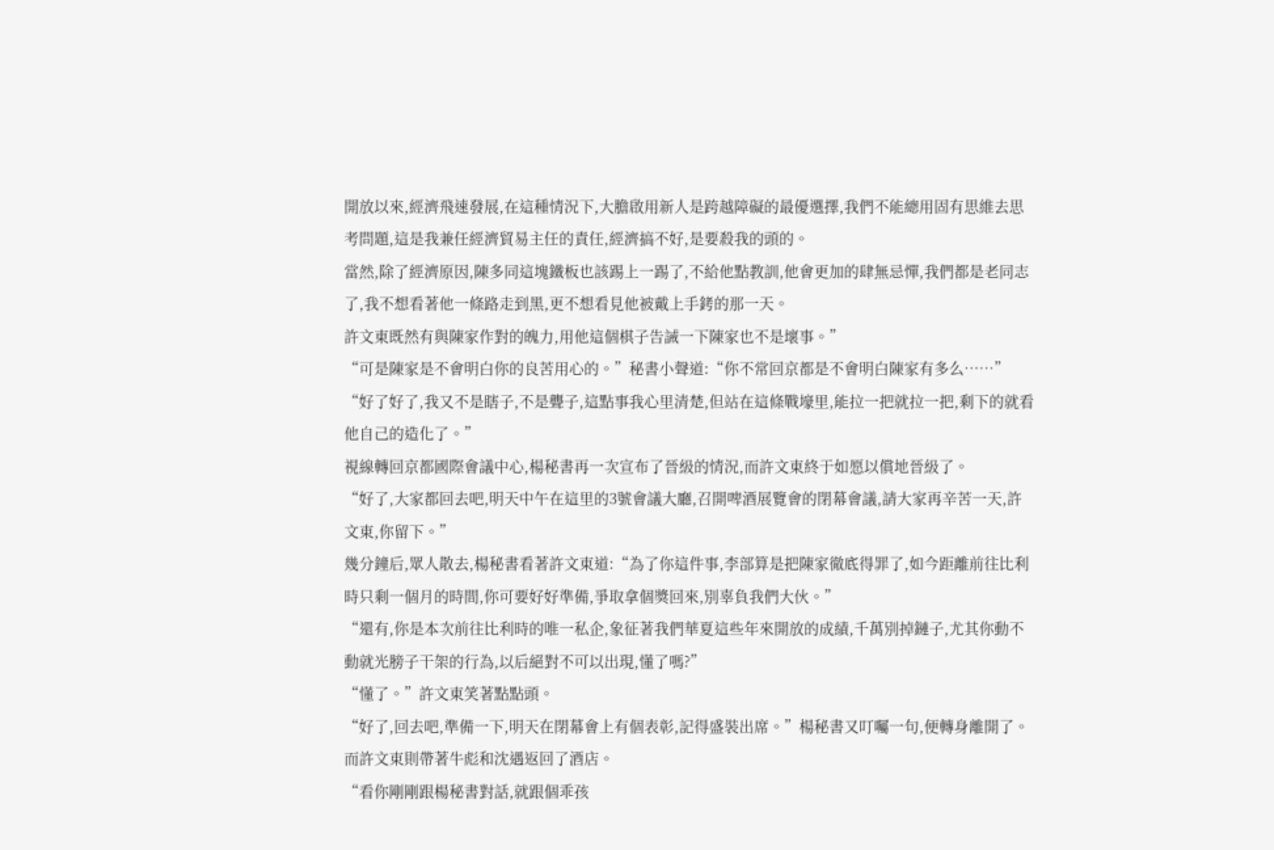開放以來,經濟飛速發展,在這種情況下,大膽啟用新人是跨越障礙的最優選擇,我們不能總用固有思維去思考問題,這是我兼任經濟貿易主任的責任,經濟搞不好,是要殺我的頭的。
當然,除了經濟原因,陳多同這塊鐵板也該踢上一踢了,不給他點教訓,他會更加的肆無忌憚,我們都是老同志了,我不想看著他一條路走到黑,更不想看見他被戴上手銬的那一天。
許文東既然有與陳家作對的魄力,用他這個棋子告誡一下陳家也不是壞事。”
“可是陳家是不會明白你的良苦用心的。”秘書小聲道:“你不常回京都是不會明白陳家有多么……”
“好了好了,我又不是瞎子,不是聾子,這點事我心里清楚,但站在這條戰壕里,能拉一把就拉一把,剩下的就看他自己的造化了。”
視線轉回京都國際會議中心,楊秘書再一次宣布了晉級的情況,而許文東終于如愿以償地晉級了。
“好了,大家都回去吧,明天中午在這里的3號會議大廳,召開啤酒展覽會的閉幕會議,請大家再辛苦一天,許文東,你留下。”
幾分鐘后,眾人散去,楊秘書看著許文東道:“為了你這件事,李部算是把陳家徹底得罪了,如今距離前往比利時只剩一個月的時間,你可要好好準備,爭取拿個獎回來,別辜負我們大伙。”
“還有,你是本次前往比利時的唯一私企,象征著我們華夏這些年來開放的成績,千萬別掉鏈子,尤其你動不動就光膀子干架的行為,以后絕對不可以出現,懂了嗎?”
“懂了。”許文東笑著點點頭。
“好了,回去吧,準備一下,明天在閉幕會上有個表彰,記得盛裝出席。”楊秘書又叮囑一句,便轉身離開了。
而許文東則帶著牛彪和沈遇返回了酒店。
“看你剛剛跟楊秘書對話,就跟個乖孩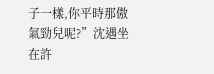子一樣,你平時那傲氣勁兒呢?”沈遇坐在許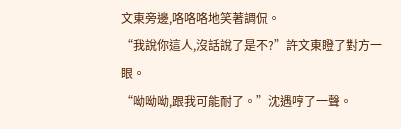文東旁邊,咯咯咯地笑著調侃。
“我說你這人,沒話說了是不?”許文東瞪了對方一眼。
“呦呦呦,跟我可能耐了。”沈遇哼了一聲。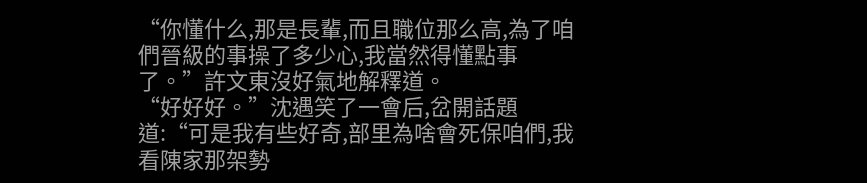“你懂什么,那是長輩,而且職位那么高,為了咱們晉級的事操了多少心,我當然得懂點事了。”許文東沒好氣地解釋道。
“好好好。”沈遇笑了一會后,岔開話題道:“可是我有些好奇,部里為啥會死保咱們,我看陳家那架勢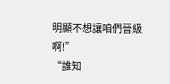明顯不想讓咱們晉級啊!”
“誰知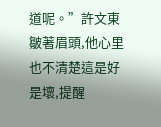道呢。”許文東皺著眉頭,他心里也不清楚這是好是壞,提醒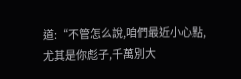道:“不管怎么說,咱們最近小心點,尤其是你彪子,千萬別大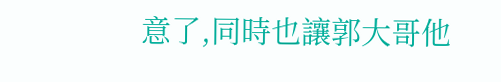意了,同時也讓郭大哥他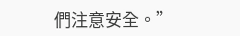們注意安全。”